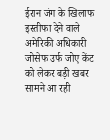ईरान जंग के खिलाफ इस्तीफा देने वाले अमेरिकी अधिकारी जोसेफ उर्फ जोए केंट को लेकर बड़ी खबर सामने आ रही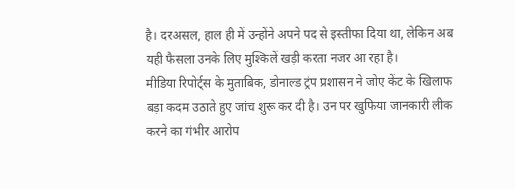है। दरअसल, हाल ही में उन्होंने अपने पद से इस्तीफा दिया था, लेकिन अब यही फैसला उनके लिए मुश्किलें खड़ी करता नजर आ रहा है।
मीडिया रिपोर्ट्स के मुताबिक, डोनाल्ड ट्रंप प्रशासन ने जोए केंट के खिलाफ बड़ा कदम उठाते हुए जांच शुरू कर दी है। उन पर खुफिया जानकारी लीक करने का गंभीर आरोप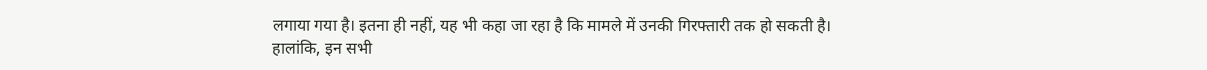लगाया गया है। इतना ही नहीं, यह भी कहा जा रहा है कि मामले में उनकी गिरफ्तारी तक हो सकती है।
हालांकि, इन सभी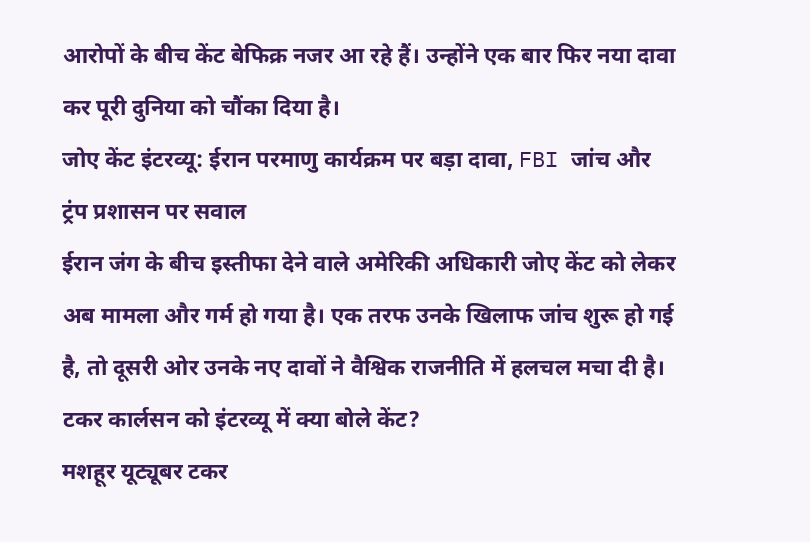आरोपों के बीच केंट बेफिक्र नजर आ रहे हैं। उन्होंने एक बार फिर नया दावा कर पूरी दुनिया को चौंका दिया है।
जोए केंट इंटरव्यू: ईरान परमाणु कार्यक्रम पर बड़ा दावा, FBI जांच और ट्रंप प्रशासन पर सवाल
ईरान जंग के बीच इस्तीफा देने वाले अमेरिकी अधिकारी जोए केंट को लेकर अब मामला और गर्म हो गया है। एक तरफ उनके खिलाफ जांच शुरू हो गई है, तो दूसरी ओर उनके नए दावों ने वैश्विक राजनीति में हलचल मचा दी है।
टकर कार्लसन को इंटरव्यू में क्या बोले केंट?
मशहूर यूट्यूबर टकर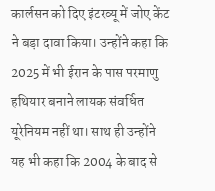कार्लसन को दिए इंटरव्यू में जोए केंट ने बड़ा दावा किया। उन्होंने कहा कि 2025 में भी ईरान के पास परमाणु हथियार बनाने लायक संवर्धित यूरेनियम नहीं था। साथ ही उन्होंने यह भी कहा कि 2004 के बाद से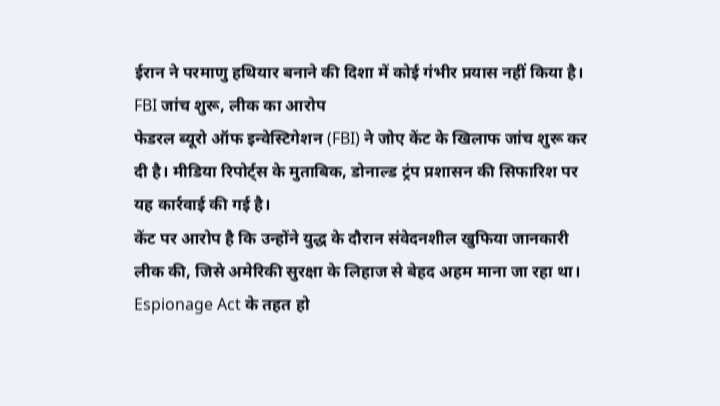ईरान ने परमाणु हथियार बनाने की दिशा में कोई गंभीर प्रयास नहीं किया है।
FBI जांच शुरू, लीक का आरोप
फेडरल ब्यूरो ऑफ इन्वेस्टिगेशन (FBI) ने जोए केंट के खिलाफ जांच शुरू कर दी है। मीडिया रिपोर्ट्स के मुताबिक, डोनाल्ड ट्रंप प्रशासन की सिफारिश पर यह कार्रवाई की गई है।
केंट पर आरोप है कि उन्होंने युद्ध के दौरान संवेदनशील खुफिया जानकारी लीक की, जिसे अमेरिकी सुरक्षा के लिहाज से बेहद अहम माना जा रहा था।
Espionage Act के तहत हो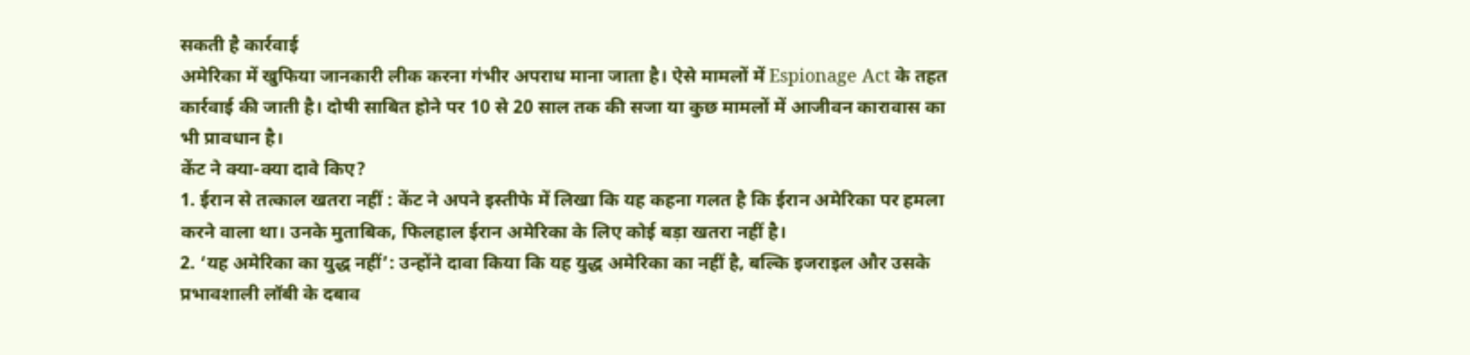सकती है कार्रवाई
अमेरिका में खुफिया जानकारी लीक करना गंभीर अपराध माना जाता है। ऐसे मामलों में Espionage Act के तहत कार्रवाई की जाती है। दोषी साबित होने पर 10 से 20 साल तक की सजा या कुछ मामलों में आजीवन कारावास का भी प्रावधान है।
केंट ने क्या-क्या दावे किए?
1. ईरान से तत्काल खतरा नहीं : केंट ने अपने इस्तीफे में लिखा कि यह कहना गलत है कि ईरान अमेरिका पर हमला करने वाला था। उनके मुताबिक, फिलहाल ईरान अमेरिका के लिए कोई बड़ा खतरा नहीं है।
2. ‘यह अमेरिका का युद्ध नहीं’: उन्होंने दावा किया कि यह युद्ध अमेरिका का नहीं है, बल्कि इजराइल और उसके प्रभावशाली लॉबी के दबाव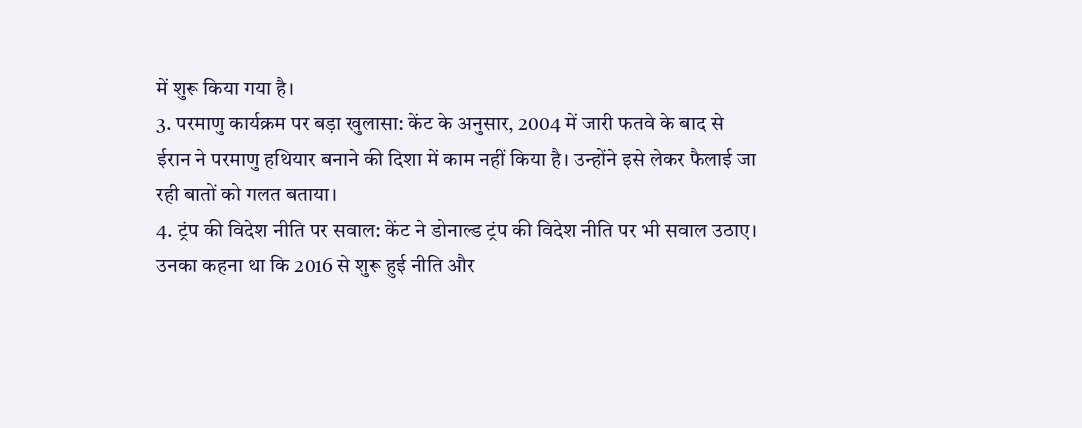में शुरू किया गया है।
3. परमाणु कार्यक्रम पर बड़ा खुलासा: केंट के अनुसार, 2004 में जारी फतवे के बाद से ईरान ने परमाणु हथियार बनाने की दिशा में काम नहीं किया है। उन्होंने इसे लेकर फैलाई जा रही बातों को गलत बताया।
4. ट्रंप की विदेश नीति पर सवाल: केंट ने डोनाल्ड ट्रंप की विदेश नीति पर भी सवाल उठाए। उनका कहना था कि 2016 से शुरू हुई नीति और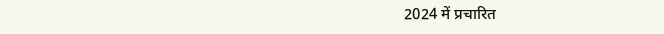2024 में प्रचारित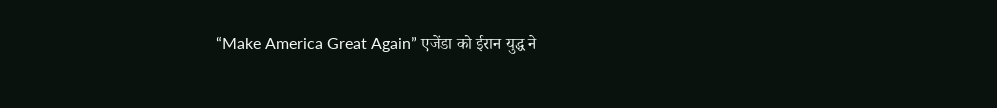“Make America Great Again” एजेंडा को ईरान युद्ध ने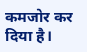कमजोर कर दिया है।